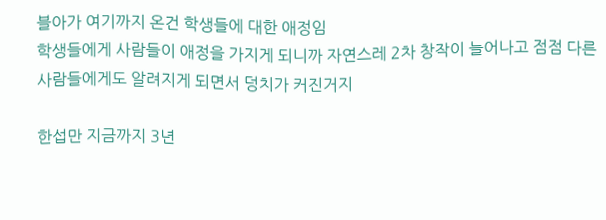블아가 여기까지 온건 학생들에 대한 애정임
학생들에게 사람들이 애정을 가지게 되니까 자연스레 2차 창작이 늘어나고 점점 다른 사람들에게도 알려지게 되면서 덩치가 커진거지

한섭만 지금까지 3년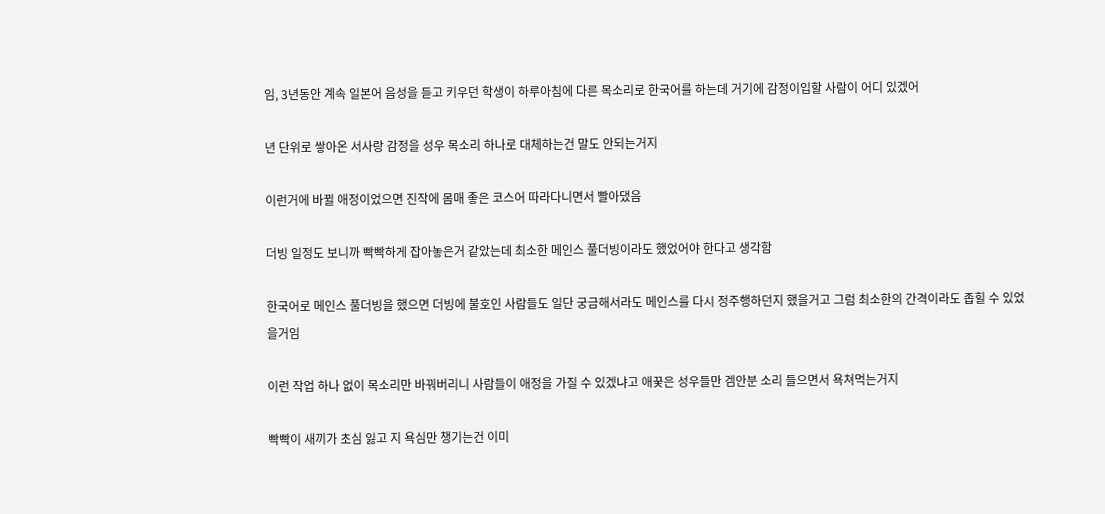임, 3년동안 계속 일본어 음성을 듣고 키우던 학생이 하루아침에 다른 목소리로 한국어를 하는데 거기에 감정이입할 사람이 어디 있겠어

년 단위로 쌓아온 서사랑 감정을 성우 목소리 하나로 대체하는건 말도 안되는거지

이런거에 바뀔 애정이었으면 진작에 몸매 좋은 코스어 따라다니면서 빨아댔음

더빙 일정도 보니까 빡빡하게 잡아놓은거 같았는데 최소한 메인스 풀더빙이라도 했었어야 한다고 생각함

한국어로 메인스 풀더빙을 했으면 더빙에 불호인 사람들도 일단 궁금해서라도 메인스를 다시 정주행하던지 했을거고 그럼 최소한의 간격이라도 좁힐 수 있었을거임

이런 작업 하나 없이 목소리만 바꿔버리니 사람들이 애정을 가질 수 있겠냐고 애꿎은 성우들만 겜안분 소리 들으면서 욕쳐먹는거지

빡빡이 새끼가 초심 잃고 지 욕심만 챙기는건 이미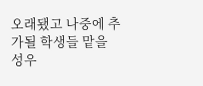오래됐고 나중에 추가될 학생들 맡을 성우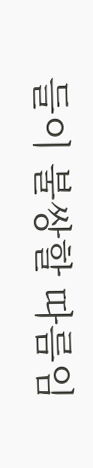들이 불쌍할 따름임